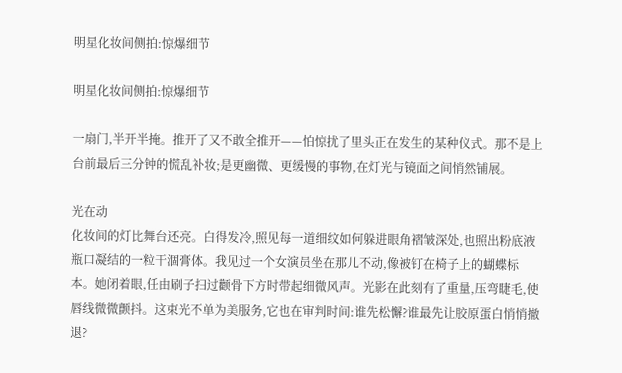明星化妆间侧拍:惊爆细节

明星化妆间侧拍:惊爆细节

一扇门,半开半掩。推开了又不敢全推开——怕惊扰了里头正在发生的某种仪式。那不是上台前最后三分钟的慌乱补妆;是更幽微、更缓慢的事物,在灯光与镜面之间悄然铺展。

光在动
化妆间的灯比舞台还亮。白得发冷,照见每一道细纹如何躲进眼角褶皱深处,也照出粉底液瓶口凝结的一粒干涸膏体。我见过一个女演员坐在那儿不动,像被钉在椅子上的蝴蝶标本。她闭着眼,任由刷子扫过颧骨下方时带起细微风声。光影在此刻有了重量,压弯睫毛,使唇线微微颤抖。这束光不单为美服务,它也在审判时间:谁先松懈?谁最先让胶原蛋白悄悄撤退?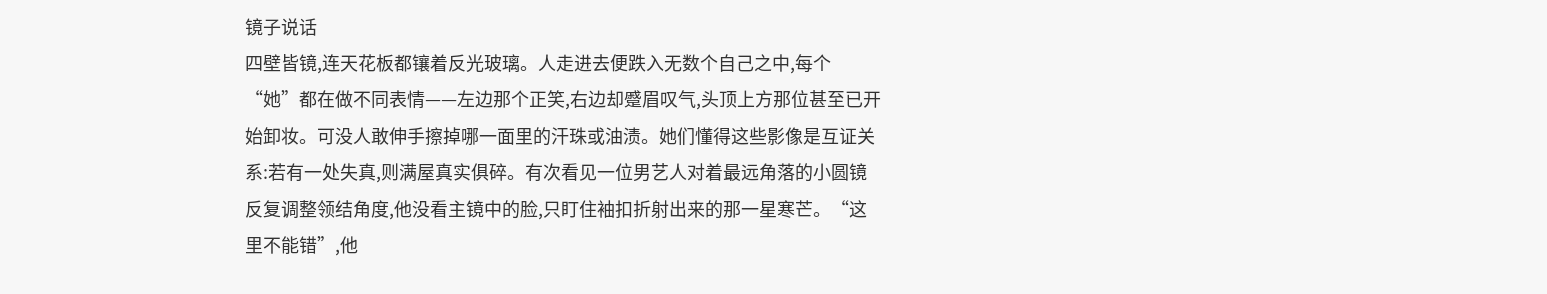镜子说话
四壁皆镜,连天花板都镶着反光玻璃。人走进去便跌入无数个自己之中,每个“她”都在做不同表情——左边那个正笑,右边却蹙眉叹气,头顶上方那位甚至已开始卸妆。可没人敢伸手擦掉哪一面里的汗珠或油渍。她们懂得这些影像是互证关系:若有一处失真,则满屋真实俱碎。有次看见一位男艺人对着最远角落的小圆镜反复调整领结角度,他没看主镜中的脸,只盯住袖扣折射出来的那一星寒芒。“这里不能错”,他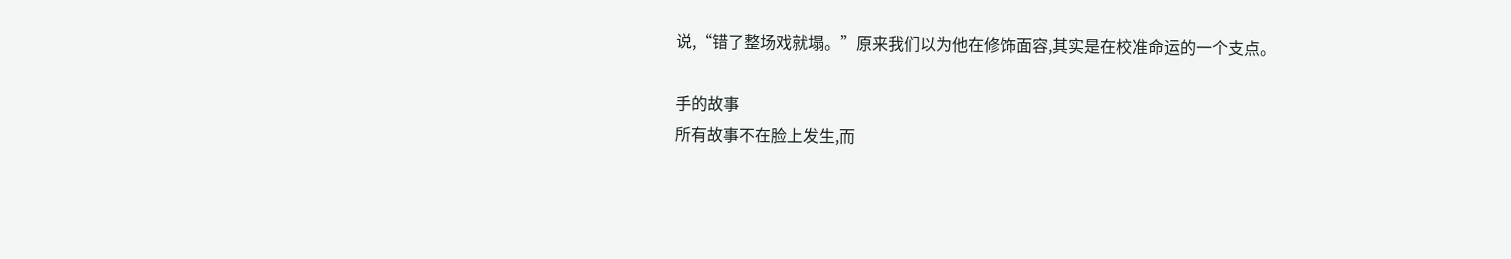说,“错了整场戏就塌。”原来我们以为他在修饰面容,其实是在校准命运的一个支点。

手的故事
所有故事不在脸上发生,而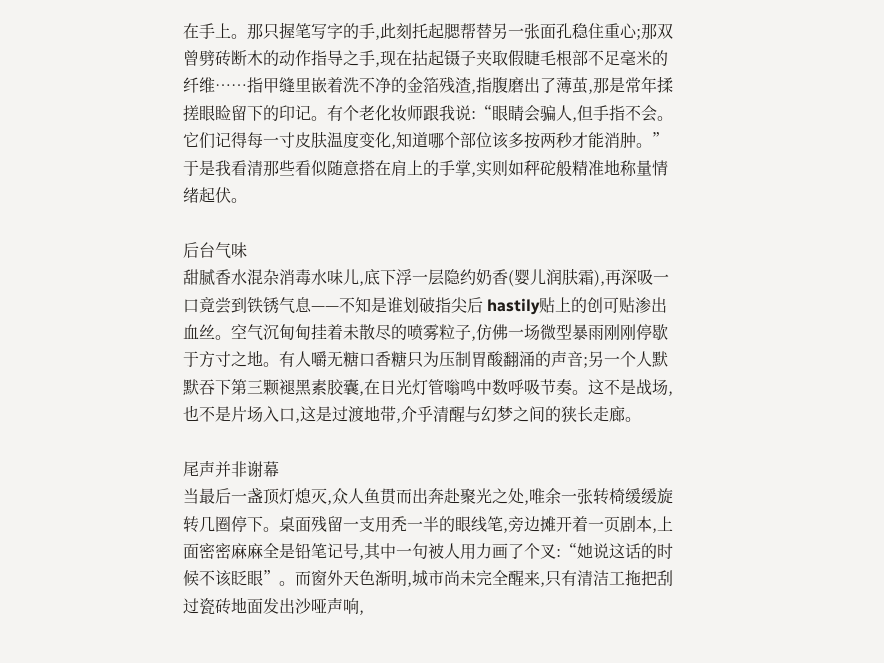在手上。那只握笔写字的手,此刻托起腮帮替另一张面孔稳住重心;那双曾劈砖断木的动作指导之手,现在拈起镊子夹取假睫毛根部不足毫米的纤维……指甲缝里嵌着洗不净的金箔残渣,指腹磨出了薄茧,那是常年揉搓眼睑留下的印记。有个老化妆师跟我说:“眼睛会骗人,但手指不会。它们记得每一寸皮肤温度变化,知道哪个部位该多按两秒才能消肿。”于是我看清那些看似随意搭在肩上的手掌,实则如秤砣般精准地称量情绪起伏。

后台气味
甜腻香水混杂消毒水味儿,底下浮一层隐约奶香(婴儿润肤霜),再深吸一口竟尝到铁锈气息——不知是谁划破指尖后 hastily贴上的创可贴渗出血丝。空气沉甸甸挂着未散尽的喷雾粒子,仿佛一场微型暴雨刚刚停歇于方寸之地。有人嚼无糖口香糖只为压制胃酸翻涌的声音;另一个人默默吞下第三颗褪黑素胶囊,在日光灯管嗡鸣中数呼吸节奏。这不是战场,也不是片场入口,这是过渡地带,介乎清醒与幻梦之间的狭长走廊。

尾声并非谢幕
当最后一盏顶灯熄灭,众人鱼贯而出奔赴聚光之处,唯余一张转椅缓缓旋转几圈停下。桌面残留一支用秃一半的眼线笔,旁边摊开着一页剧本,上面密密麻麻全是铅笔记号,其中一句被人用力画了个叉:“她说这话的时候不该眨眼”。而窗外天色渐明,城市尚未完全醒来,只有清洁工拖把刮过瓷砖地面发出沙哑声响,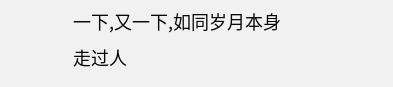一下,又一下,如同岁月本身走过人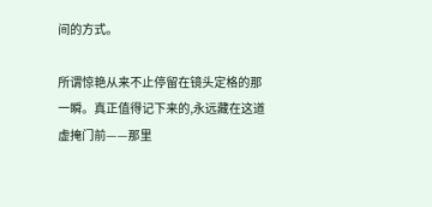间的方式。

所谓惊艳从来不止停留在镜头定格的那一瞬。真正值得记下来的,永远藏在这道虚掩门前——那里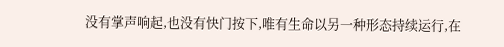没有掌声响起,也没有快门按下,唯有生命以另一种形态持续运行,在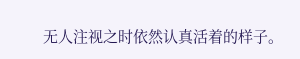无人注视之时依然认真活着的样子。